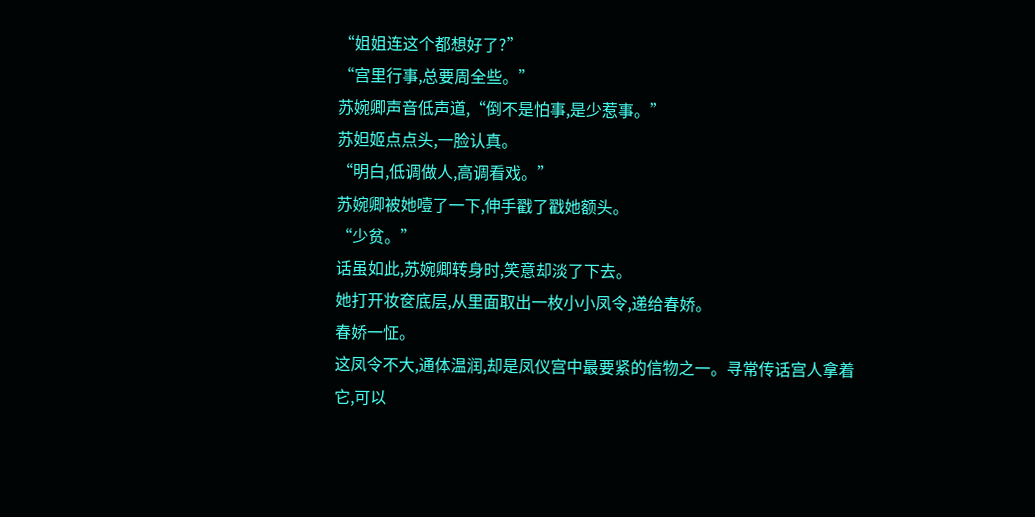“姐姐连这个都想好了?”
“宫里行事,总要周全些。”
苏婉卿声音低声道,“倒不是怕事,是少惹事。”
苏妲姬点点头,一脸认真。
“明白,低调做人,高调看戏。”
苏婉卿被她噎了一下,伸手戳了戳她额头。
“少贫。”
话虽如此,苏婉卿转身时,笑意却淡了下去。
她打开妆奁底层,从里面取出一枚小小凤令,递给春娇。
春娇一怔。
这凤令不大,通体温润,却是凤仪宫中最要紧的信物之一。寻常传话宫人拿着它,可以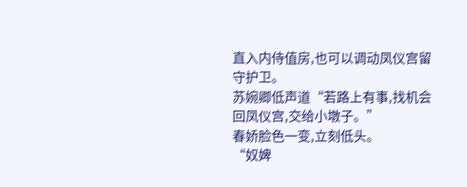直入内侍值房,也可以调动凤仪宫留守护卫。
苏婉卿低声道“若路上有事,找机会回凤仪宫,交给小墩子。”
春娇脸色一变,立刻低头。
“奴婢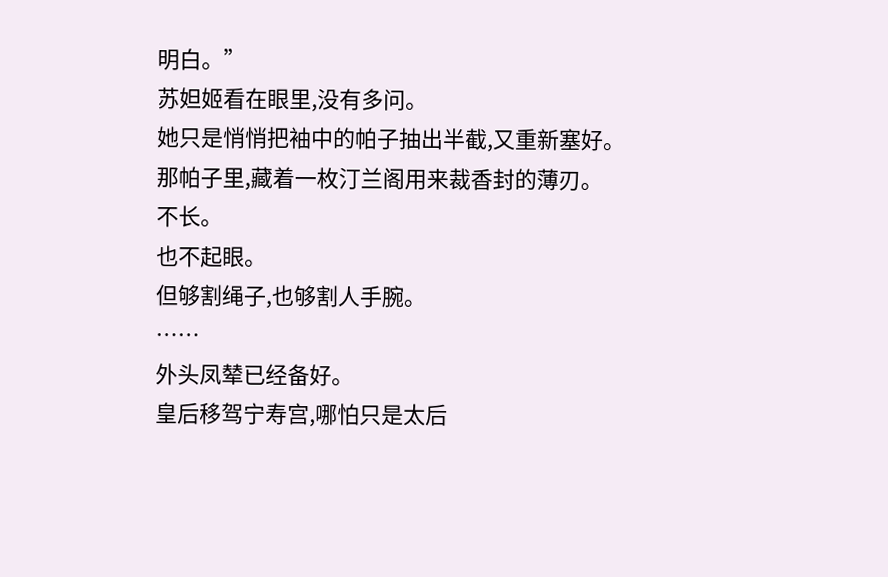明白。”
苏妲姬看在眼里,没有多问。
她只是悄悄把袖中的帕子抽出半截,又重新塞好。
那帕子里,藏着一枚汀兰阁用来裁香封的薄刃。
不长。
也不起眼。
但够割绳子,也够割人手腕。
……
外头凤辇已经备好。
皇后移驾宁寿宫,哪怕只是太后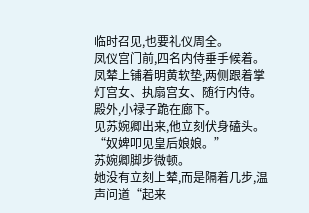临时召见,也要礼仪周全。
凤仪宫门前,四名内侍垂手候着。凤辇上铺着明黄软垫,两侧跟着掌灯宫女、执扇宫女、随行内侍。
殿外,小禄子跪在廊下。
见苏婉卿出来,他立刻伏身磕头。
“奴婢叩见皇后娘娘。”
苏婉卿脚步微顿。
她没有立刻上辇,而是隔着几步,温声问道“起来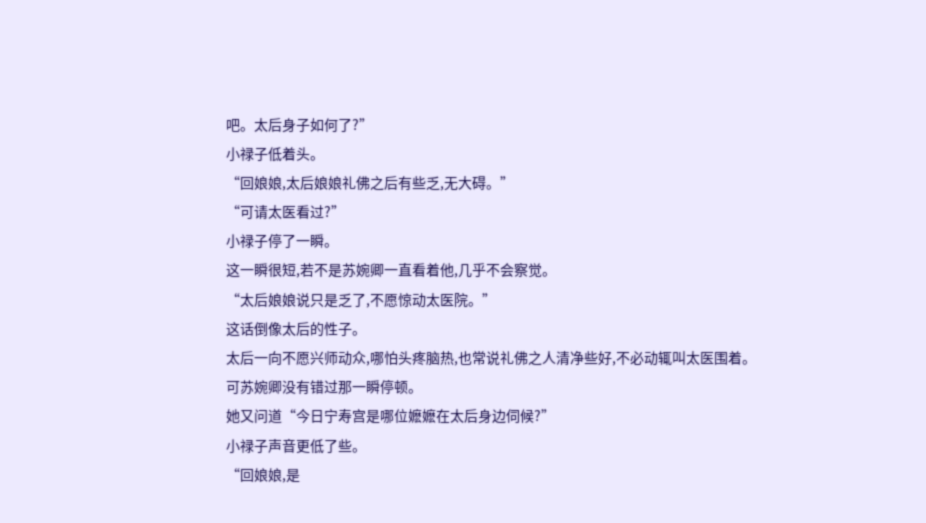吧。太后身子如何了?”
小禄子低着头。
“回娘娘,太后娘娘礼佛之后有些乏,无大碍。”
“可请太医看过?”
小禄子停了一瞬。
这一瞬很短,若不是苏婉卿一直看着他,几乎不会察觉。
“太后娘娘说只是乏了,不愿惊动太医院。”
这话倒像太后的性子。
太后一向不愿兴师动众,哪怕头疼脑热,也常说礼佛之人清净些好,不必动辄叫太医围着。
可苏婉卿没有错过那一瞬停顿。
她又问道“今日宁寿宫是哪位嬷嬷在太后身边伺候?”
小禄子声音更低了些。
“回娘娘,是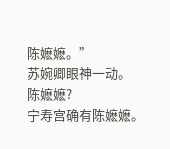陈嬷嬷。”
苏婉卿眼神一动。
陈嬷嬷?
宁寿宫确有陈嬷嬷。